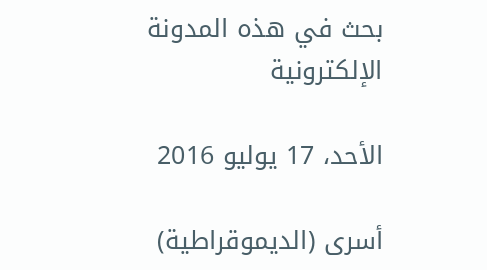بحث في هذه المدونة الإلكترونية

الأحد، 17 يوليو 2016

أسرى (الديموقراطية)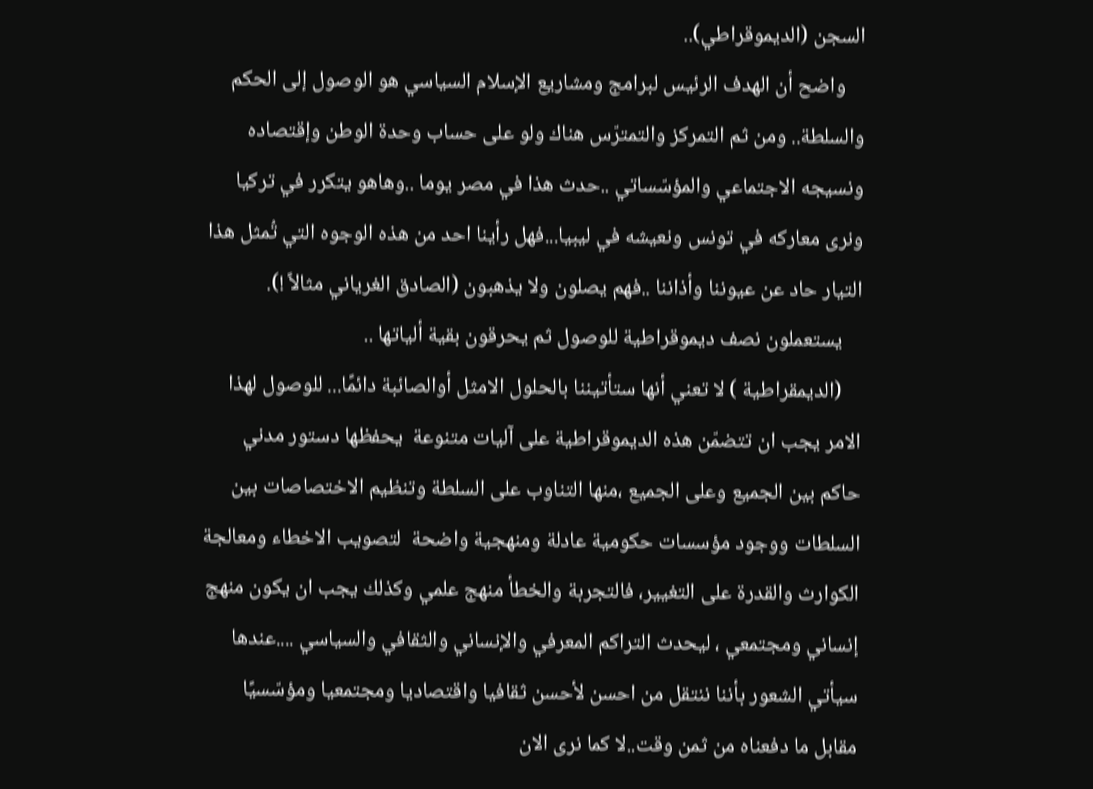السجن (الديموقراطي)..
    واضح أن الهدف الرئيس لبرامج ومشاريع الإسلام السياسي هو الوصول إلى الحكم والسلطة.. ومن ثم التمركز والتمترّس هناك ولو على حساب وحدة الوطن وإقتصاده ونسيجه الاجتماعي والمؤسّساتي ..حدث هذا في مصر يوما ..وهاهو يتكرر في تركيا ونرى معاركه في تونس ونعيشه في ليبيا...فهل رأينا احد من هذه الوجوه التي تُمثل هذا التيار حاد عن عيوننا وأذاننا ..فهم يصلون ولا يذهبون (الصادق الغرياني مثالاً !).
    يستعملون نصف ديموقراطية للوصول ثم يحرقون بقية ألياتها ..
    (الديمقراطية ) لا تعني أنها ستأتيننا بالحلول الامثل أوالصائبة دائمًا... للوصول لهذا الامر يجب ان تتضمّن هذه الديموقراطية على آليات متنوعة  يحفظها دستور مدني  حاكم بين الجميع وعلى الجميع ،منها التناوب على السلطة وتنظيم الاختصاصات بين السلطات ووجود مؤسسات حكومية عادلة ومنهجية واضحة  لتصويب الاخطاء ومعالجة الكوارث والقدرة على التغيير، فالتجربة والخطأ منهج علمي وكذلك يجب ان يكون منهج إنساني ومجتمعي ، ليحدث التراكم المعرفي والإنساني والثقافي والسياسي ....عندها سيأتي الشعور بأننا ننتقل من احسن لأحسن ثقافيا واقتصاديا ومجتمعيا ومؤسّسيًا مقابل ما دفعناه من ثمن وقت..لا كما نرى الان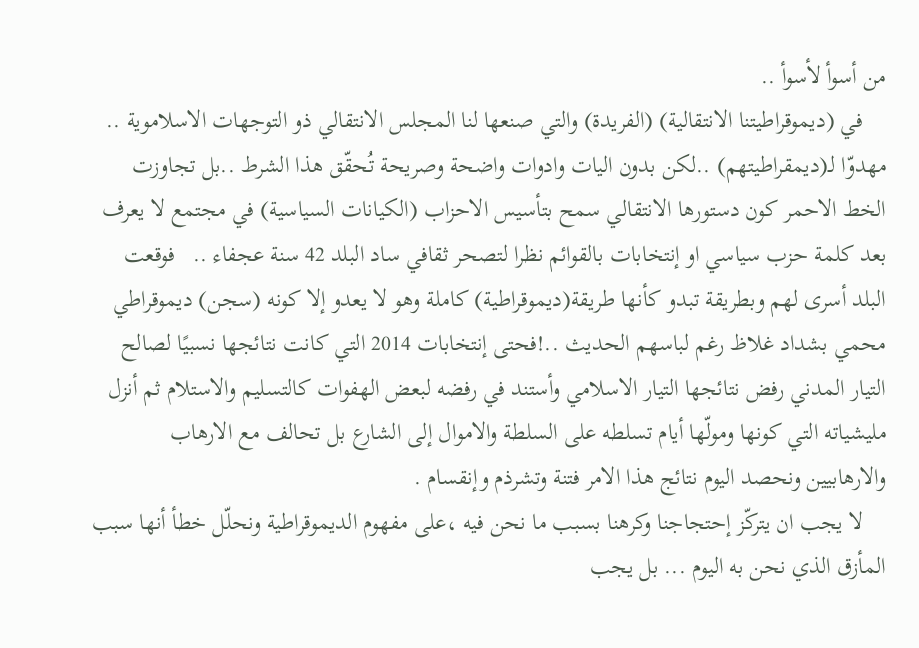من أسوأ لأسوأ ..
    في (ديموقراطيتنا الانتقالية) (الفريدة) والتي صنعها لنا المجلس الانتقالي ذو التوجهات الاسلاموية .. مهدوّا لـ(ديمقراطيتهم) ..لكن بدون اليات وادوات واضحة وصريحة تُحقّق هذا الشرط ..بل تجاوزت الخط الاحمر كون دستورها الانتقالي سمح بتأسيس الاحزاب (الكيانات السياسية) في مجتمع لا يعرف بعد كلمة حزب سياسي او إنتخابات بالقوائم نظرا لتصحر ثقافي ساد البلد 42 سنة عجفاء ..   فوقعت البلد أسرى لهم وبطريقة تبدو كأنها طريقة(ديموقراطية) كاملة وهو لا يعدو إلا كونه (سجن) ديموقراطي محمي بشداد غلاظ رغم لباسهم الحديث ..!فحتى إنتخابات 2014 التي كانت نتائجها نسبيًا لصالح التيار المدني رفض نتائجها التيار الاسلامي وأستند في رفضه لبعض الهفوات كالتسليم والاستلام ثم أنزل مليشياته التي كونها ومولّها أيام تسلطه على السلطة والاموال إلى الشارع بل تحالف مع الارهاب والارهابيين ونحصد اليوم نتائج هذا الامر فتنة وتشرذم وإنقسام .
    لا يجب ان يتركّز إحتجاجنا وكرهنا بسبب ما نحن فيه ،على مفهوم الديموقراطية ونحلّل خطأ أنها سبب المأزق الذي نحن به اليوم ... بل يجب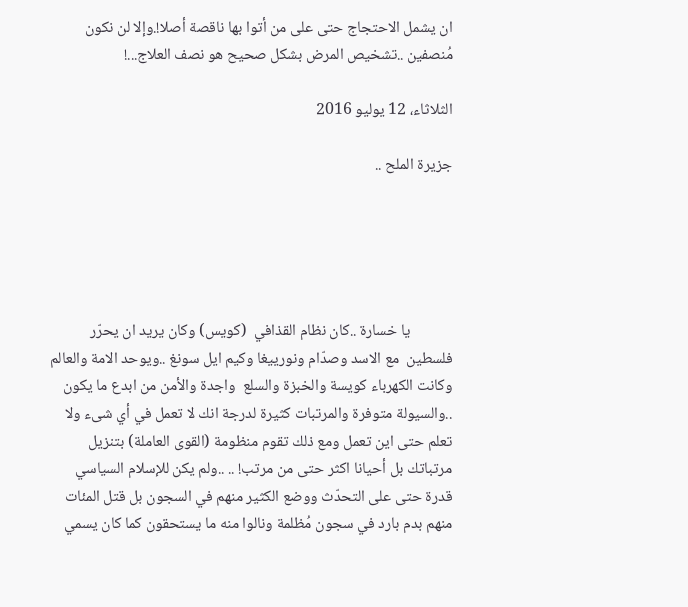ان يشمل الاحتجاج حتى على من أتوا بها ناقصة أصلا!.وإلا لن نكون مُنصفين ..تشخيص المرض بشكل صحيح هو نصف العلاج...!

الثلاثاء، 12 يوليو 2016

جزيرة الملح ..





            يا خسارة ..كان نظام القذافي  (كويس) وكان يريد ان يحرّر فلسطين  مع الاسد وصدّام ونورييغا وكيم ايل سونغ ..ويوحد الامة والعالم   وكانت الكهرباء كويسة والخبزة والسلع  واجدة والأمن من ابدع ما يكون ..والسيولة متوفرة والمرتبات كثيرة لدرجة انك لا تعمل في أي شىء ولا تعلم حتى اين تعمل ومع ذلك تقوم منظومة (القوى العاملة) بتنزيل مرتباتك بل أحيانا اكثر حتى من مرتب! .. ..ولم يكن للإسلام السياسي قدرة حتى على التحدّث ووضع الكثير منهم في السجون بل قتل المئات منهم بدم بارد في سجون مُظلمة ونالوا منه ما يستحقون كما كان يسمي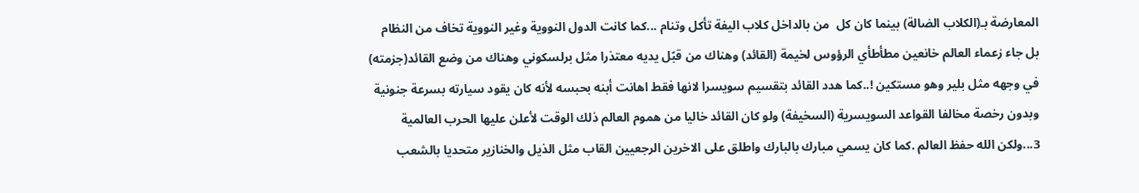المعارضة بـ(الكلاب الضالة) بينما كان كل  من بالداخل كلاب اليفة تأكل وتنام ...كما كانت الدول النووية وغير النووية تخاف من النظام بل جاء زعماء العالم خانعين مطأطأي الرؤوس لخيمة (القائد) وهناك من قبًل يديه معتذرا مثل برلسكوني وهناك من وضع القائد(جزمته) في وجهه مثل بلير وهو مستكين !..كما هدد القائد بتقسيم سويسرا لانها فقط اهانت أبنه بحبسه لأنه كان يقود سيارته بسرعة جنونية وبدون رخصة مخالفا القواعد السويسرية (السخيفة) ولو كان القائد خاليا من هموم العالم ذلك الوقت لأعلن عليها الحرب العالمية 3...ولكن الله حفظ العالم .كما كان يسمي مبارك بالبارك واطلق على الاخرين الرجعيين القاب مثل الذيل والخنازير متحديا بالشعب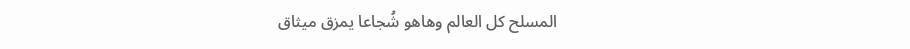المسلح كل العالم وهاهو شُجاعا يمزق ميثاق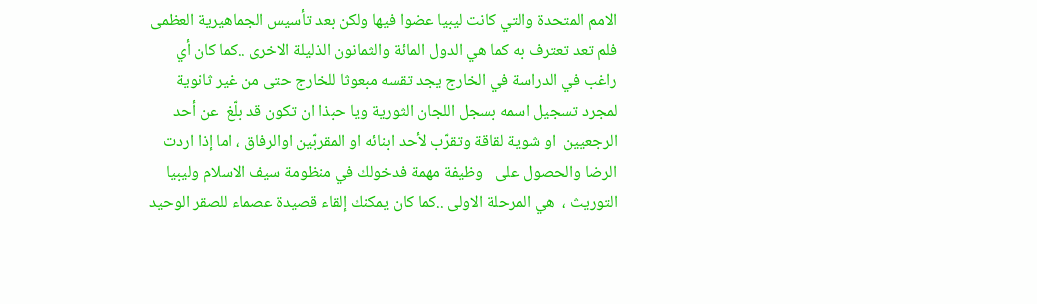الامم المتحدة والتي كانت ليبيا عضوا فيها ولكن بعد تأسيس الجماهيرية العظمى فلم تعد تعترف به كما هي الدول المائة والثمانون الذليلة الاخرى ..كما كان أي راغب في الدراسة في الخارج يجد تقسه مبعوثا للخارج حتى من غير ثانوية لمجرد تسجيل اسمه بسجل اللجان الثورية ويا حبذا ان تكون قد بلّغ  عن أحد الرجعيين  او شوية لقاقة وتقرّب لأحد ابنائه او المقربّين اوالرفاق ، اما إذا اردت الرضا والحصول على   وظيفة مهمة فدخولك في منظومة سيف الاسلام وليبيا  التوريث ،  هي المرحلة الاولى ..كما كان يمكنك إلقاء قصيدة عصماء للصقر الوحيد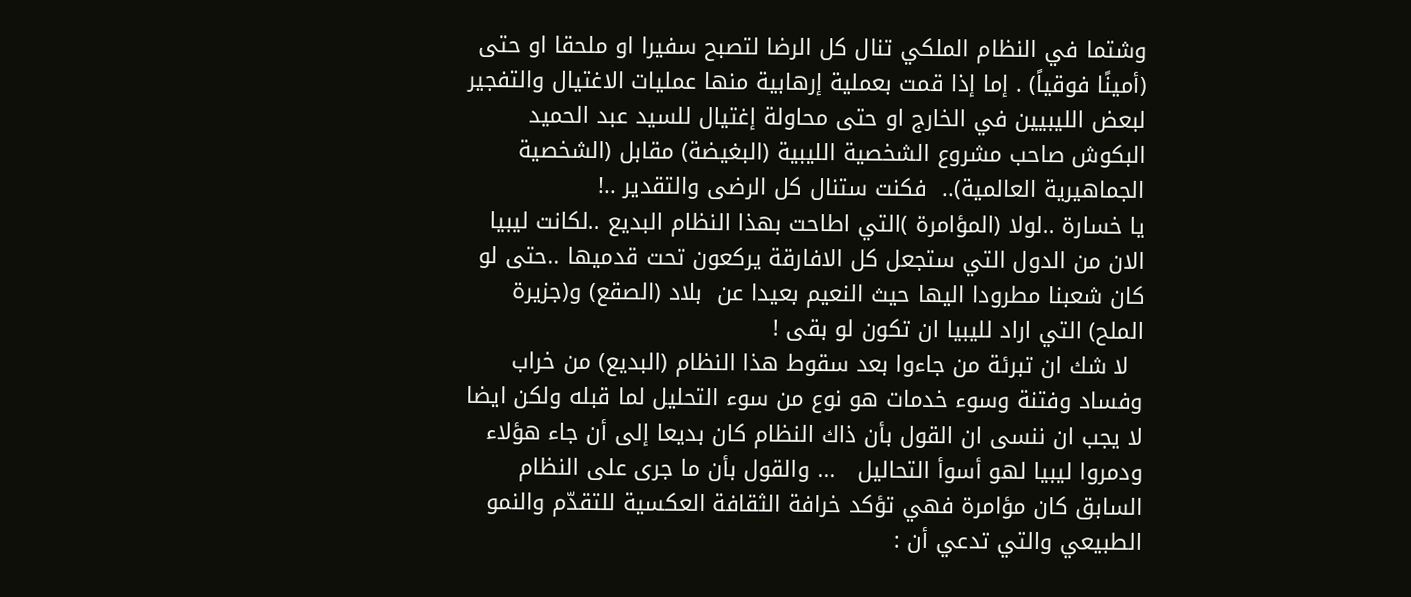وشتما في النظام الملكي تنال كل الرضا لتصبح سفيرا او ملحقا او حتى (أمينًا فوقياً) . إما إذا قمت بعملية إرهابية منها عمليات الاغتيال والتفجير لبعض الليبيين في الخارج او حتى محاولة إغتيال للسيد عبد الحميد البكوش صاحب مشروع الشخصية الليبية (البغيضة) مقابل (الشخصية الجماهيرية العالمية)..  فكنت ستنال كل الرضى والتقدير ..!
يا خسارة ..لولا (المؤامرة )التي اطاحت بهذا النظام البديع ..لكانت ليبيا الان من الدول التي ستجعل كل الافارقة يركعون تحت قدميها ..حتى لو كان شعبنا مطرودا اليها حيث النعيم بعيدا عن  بلاد (الصقع) و(جزيرة الملح) التي اراد لليبيا ان تكون لو بقى !
  لا شك ان تبرئة من جاءوا بعد سقوط هذا النظام (البديع) من خراب وفساد وفتنة وسوء خدمات هو نوع من سوء التحليل لما قبله ولكن ايضا لا يجب ان ننسى ان القول بأن ذاك النظام كان بديعا إلى أن جاء هؤلاء ودمروا ليبيا لهو أسوأ التحاليل   ... والقول بأن ما جرى على النظام السابق كان مؤامرة فهي تؤكد خرافة الثقافة العكسية للتقدّم والنمو الطبيعي والتي تدعي أن :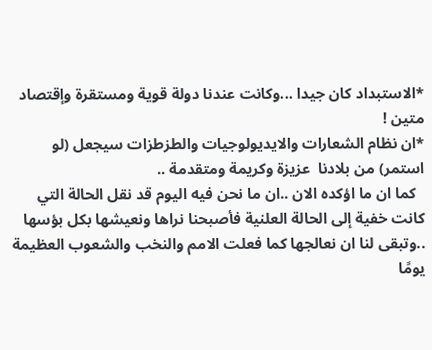*الاستبداد كان جيدا ...وكانت عندنا دولة قوية ومستقرة وإقتصاد متين !
*ان نظام الشعارات والايديولوجيات والطزطزات سيجعل (لو استمر) من بلادنا  عزيزة وكريمة ومتقدمة ..
  كما ان ما اؤكده الان ..ان ما نحن فيه اليوم قد نقل الحالة التي كانت خفية إلى الحالة العلنية فأصبحنا نراها ونعيشها بكل بؤسها ..وتبقى لنا ان نعالجها كما فعلت الامم والنخب والشعوب العظيمة يومًا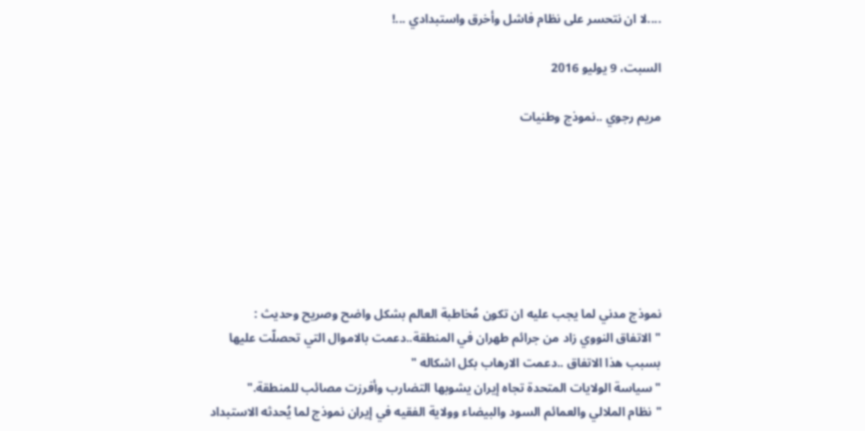....لا ان نتحسر على نظام فاشل وأخرق واستبدادي ...!

السبت، 9 يوليو 2016

مريم رجوي ..نموذج وطنيات







نموذج مدني لما يجب عليه ان تكون مُخاطبة العالم بشكل واضح وصريح وحديث :
"الاتفاق النووي زاد من جرائم طهران في المنطقة..دعمت بالاموال التي تحصلّت عليها بسبب هذا الاتفاق ..دعمت الارهاب بكل اشكاله "
"سياسة الولايات المتحدة تجاه إيران يشوبها التضارب وأفرزت مصائب للمنطقة."
"نظام الملالي والعمائم السود والبيضاء وولاية الفقيه في إيران نموذج لما يُحدثه الاستبداد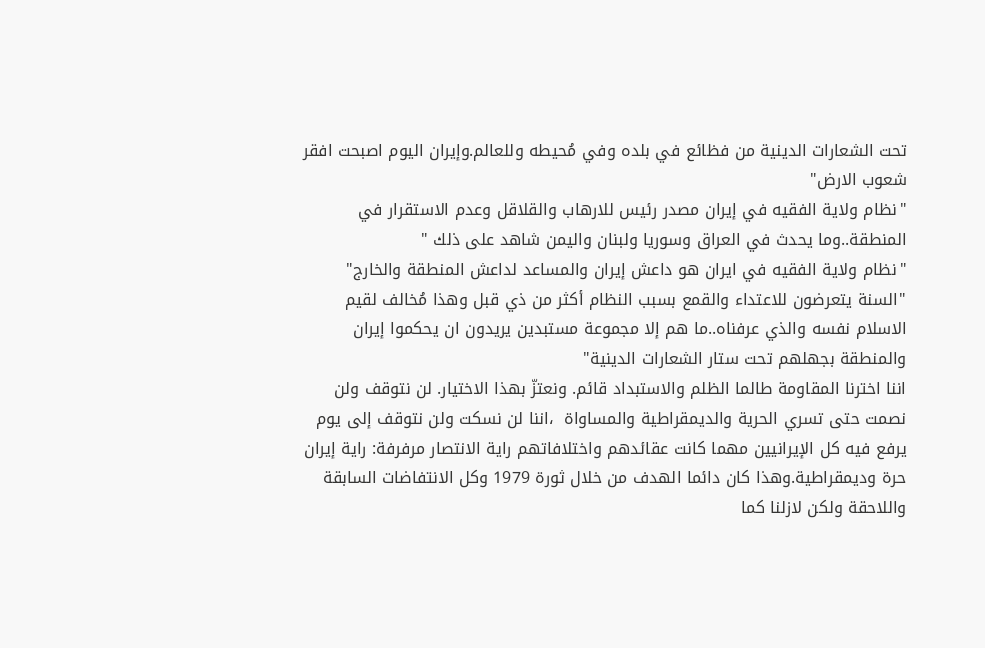تحت الشعارات الدينية من فظائع في بلده وفي مُحيطه وللعالم.وإيران اليوم اصبحت افقر شعوب الارض"
"نظام ولاية الفقيه في إيران مصدر رئيس للارهاب والقلاقل وعدم الاستقرار في المنطقة..وما يحدث في العراق وسوريا ولبنان واليمن شاهد على ذلك "
"نظام ولاية الفقيه في ايران هو داعش إيران والمساعد لداعش المنطقة والخارج"
"السنة يتعرضون للاعتداء والقمع بسبب النظام أكثر من ذي قبل وهذا مُخالف لقيم الاسلام نفسه والذي عرفناه..ما هم إلا مجموعة مستبدين يريدون ان يحكموا إيران والمنطقة بجهلهم تحت ستار الشعارات الدينية"
اننا اخترنا المقاومة طالما الظلم والاستبداد قائم. ونعتزّ بهذا الاختيار. لن نتوقف ولن نصمت حتى تسري الحرية والديمقراطية والمساواة  ،اننا لن نسكت ولن نتوقف إلى يوم يرفع فيه كل الإيرانيين مهما كانت عقائدهم واختلافاتهم راية الانتصار مرفرفة: راية إيران حرة وديمقراطية.وهذا كان دائما الهدف من خلال ثورة 1979 وكل الانتفاضات السابقة واللاحقة ولكن لازلنا كما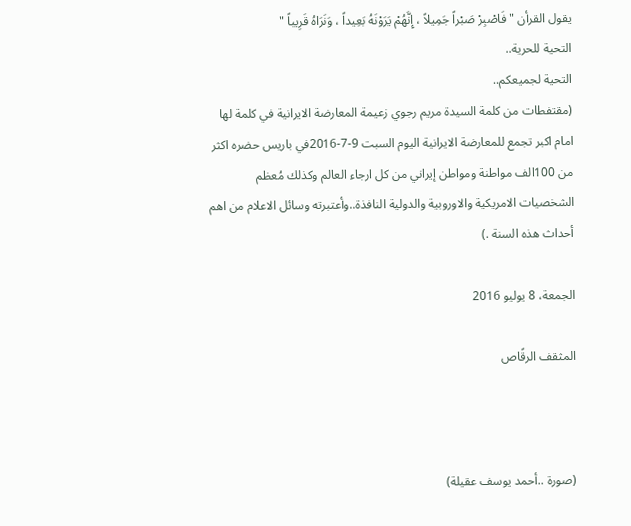يقول القرأن " فَاصْبِرْ صَبْراً جَمِيلاً ، إِنَّهُمْ يَرَوْنَهُ بَعِيداً ، وَنَرَاهُ قَرِيباً "
التحية للحرية..
التحية لجميعكم..
(مقتفطات من كلمة السيدة مريم رجوي زعيمة المعارضة الايرانية في كلمة لها امام اكبر تجمع للمعارضة الايرانية اليوم السبت 9-7-2016في باريس حضره اكثر من 100الف مواطنة ومواطن إيراني من كل ارجاء العالم وكذلك مُعظم الشخصيات الامريكية والاوروبية والدولية النافذة..وأعتبرته وسائل الاعلام من اهم أحداث هذه السنة .)

الجمعة، 8 يوليو 2016

المثقف الرقًاص



(صورة ..أحمد يوسف عقيلة)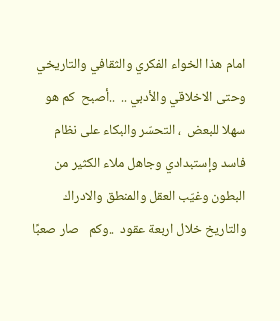امام هذا الخواء الفكري والثقافي والتاريخي وحتى الاخلاقي والأدبي ..  ..أصبح  كم هو سهلا للبعض  ، التحسّر والبكاء على نظام فاسد وإستبدادي وجاهل ملاء الكثير من البطون وغيّب العقل والمنطق والادراك والتاريخ خلال اربعة عقود  ..وكم   صار صعبًا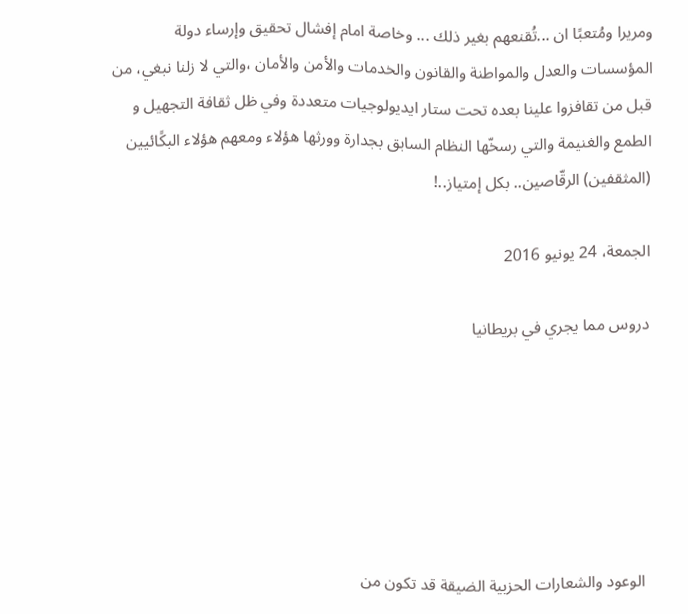ومريرا ومُتعبًا ان ...تُقنعهم بغير ذلك ... وخاصة امام إفشال تحقيق وإرساء دولة المؤسسات والعدل والمواطنة والقانون والخدمات والأمن والأمان ،والتي لا زلنا نبغي، من قبل من تقافزوا علينا بعده تحت ستار ايديولوجيات متعددة وفي ظل ثقافة التجهيل و الطمع والغنيمة والتي رسخّها النظام السابق بجدارة وورثها هؤلاء ومعهم هؤلاء البكًائيين (المثقفين) الرقّاصين.. بكل إمتياز..!

الجمعة، 24 يونيو 2016

دروس مما يجري في بريطانيا






الوعود والشعارات الحزبية الضيقة قد تكون من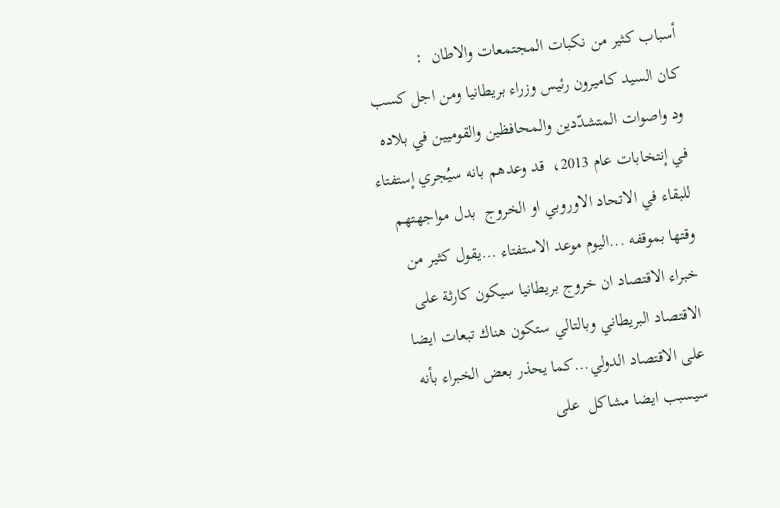أسباب كثير من نكبات المجتمعات والاطان  :
كان السيد كاميرون رئيس وزراء بريطانيا ومن اجل كسب ود واصوات المتشدّدين والمحافظين والقوميين في بلاده في إنتخابات عام 2013،  قد وعدهم بانه سيُجري إستفتاء للبقاء في الاتحاد الاوروبي او الخروج  بدل مواجهتهم وقتها بموقفه ...اليوم موعد الاستفتاء ...يقول كثير من خبراء الاقتصاد ان خروج بريطانيا سيكون كارثة على الاقتصاد البريطاني وبالتالي ستكون هناك تبعات ايضا على الاقتصاد الدولي...كما يحذر بعض الخبراء بأنه سيسبب ايضا مشاكل  على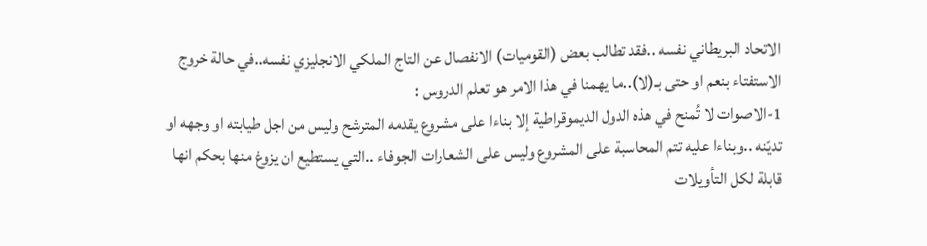الاتحاد البريطاني نفسه ..فقد تطالب بعض (القوميات) الانفصال عن التاج الملكي الانجليزي نفسه..في حالة خروج الاستفتاء بنعم او حتى بـ(لا)..ما يهمنا في هذا الامر هو تعلم الدروس :
1-الاصوات لا تُمنح في هذه الدول الديموقراطية إلا بناءا على مشروع يقدمه المترشح وليس من اجل طيابته او وجهه او تديّنه ..وبناءا عليه تتم المحاسبة على المشروع وليس على الشعارات الجوفاء ..التي يستطيع ان يزوغ منها بحكم انها قابلة لكل التأويلات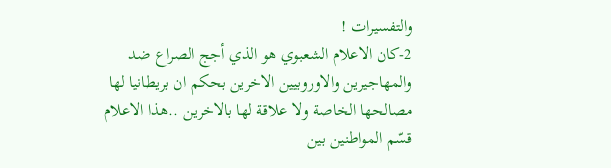والتفسيرات !
2-كان الاعلام الشعبوي هو الذي أجج الصراع ضد والمهاجيرين والاوروبيين الاخرين بحكم ان بريطانيا لها مصالحها الخاصة ولا علاقة لها بالاخرين ..هذا الاعلام قسّم المواطنين بين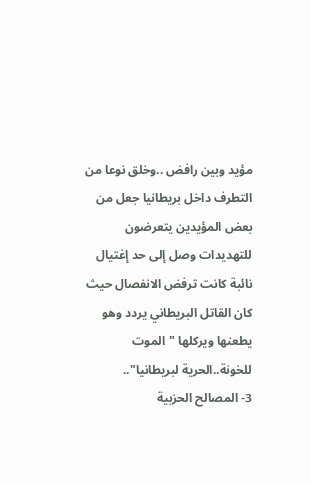مؤيد وبين رافض ..وخلق نوعا من التطرف داخل بريطانيا جعل من بعض المؤيدين يتعرضون للتهديدات وصل إلى حد إغتيال نائبة كانت ترفض الانفصال حيث كان القاتل البريطاني يردد وهو يطعنها ويركلها "الموت للخونة..الحرية لبريطانيا"..
3- المصالح الحزبية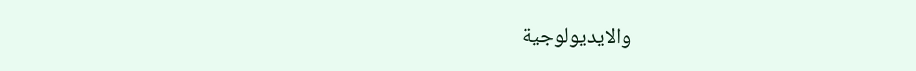والايديولوجية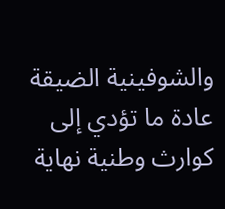والشوفينية الضيقة عادة ما تؤدي إلى كوارث وطنية نهاية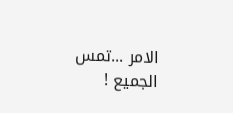الامر ...تمس الجميع !